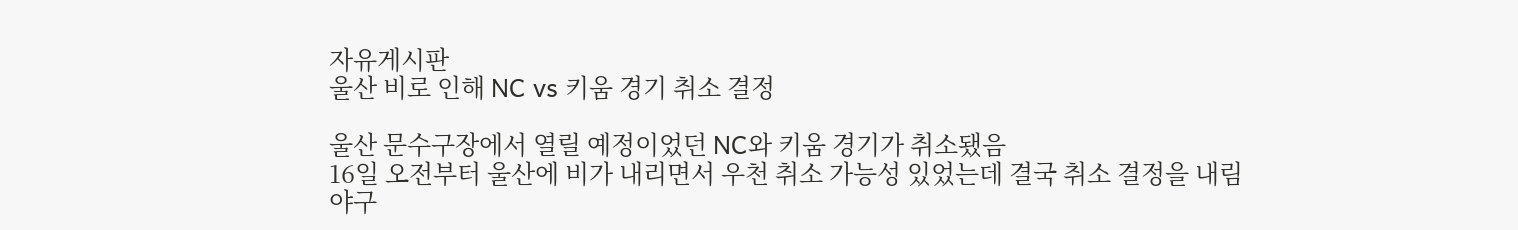자유게시판
울산 비로 인해 NC vs 키움 경기 취소 결정

울산 문수구장에서 열릴 예정이었던 NC와 키움 경기가 취소됐음
16일 오전부터 울산에 비가 내리면서 우천 취소 가능성 있었는데 결국 취소 결정을 내림
야구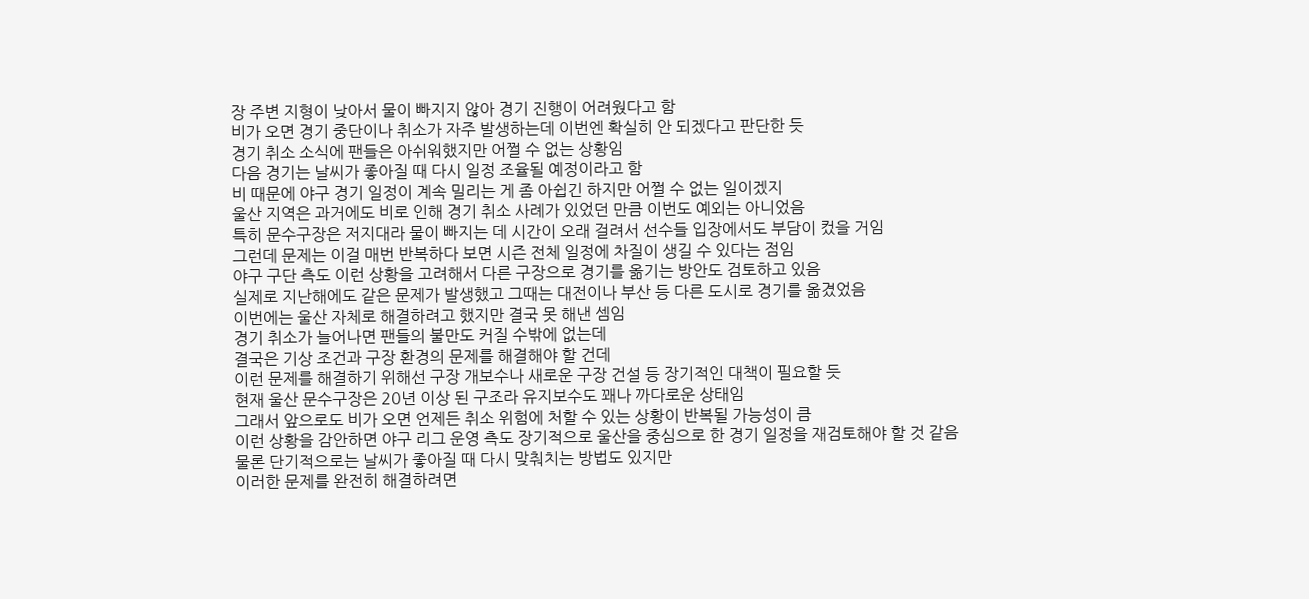장 주변 지형이 낮아서 물이 빠지지 않아 경기 진행이 어려웠다고 함
비가 오면 경기 중단이나 취소가 자주 발생하는데 이번엔 확실히 안 되겠다고 판단한 듯
경기 취소 소식에 팬들은 아쉬워했지만 어쩔 수 없는 상황임
다음 경기는 날씨가 좋아질 때 다시 일정 조율될 예정이라고 함
비 때문에 야구 경기 일정이 계속 밀리는 게 좀 아쉽긴 하지만 어쩔 수 없는 일이겠지
울산 지역은 과거에도 비로 인해 경기 취소 사례가 있었던 만큼 이번도 예외는 아니었음
특히 문수구장은 저지대라 물이 빠지는 데 시간이 오래 걸려서 선수들 입장에서도 부담이 컸을 거임
그런데 문제는 이걸 매번 반복하다 보면 시즌 전체 일정에 차질이 생길 수 있다는 점임
야구 구단 측도 이런 상황을 고려해서 다른 구장으로 경기를 옮기는 방안도 검토하고 있음
실제로 지난해에도 같은 문제가 발생했고 그때는 대전이나 부산 등 다른 도시로 경기를 옮겼었음
이번에는 울산 자체로 해결하려고 했지만 결국 못 해낸 셈임
경기 취소가 늘어나면 팬들의 불만도 커질 수밖에 없는데
결국은 기상 조건과 구장 환경의 문제를 해결해야 할 건데
이런 문제를 해결하기 위해선 구장 개보수나 새로운 구장 건설 등 장기적인 대책이 필요할 듯
현재 울산 문수구장은 20년 이상 된 구조라 유지보수도 꽤나 까다로운 상태임
그래서 앞으로도 비가 오면 언제든 취소 위험에 처할 수 있는 상황이 반복될 가능성이 큼
이런 상황을 감안하면 야구 리그 운영 측도 장기적으로 울산을 중심으로 한 경기 일정을 재검토해야 할 것 같음
물론 단기적으로는 날씨가 좋아질 때 다시 맞춰치는 방법도 있지만
이러한 문제를 완전히 해결하려면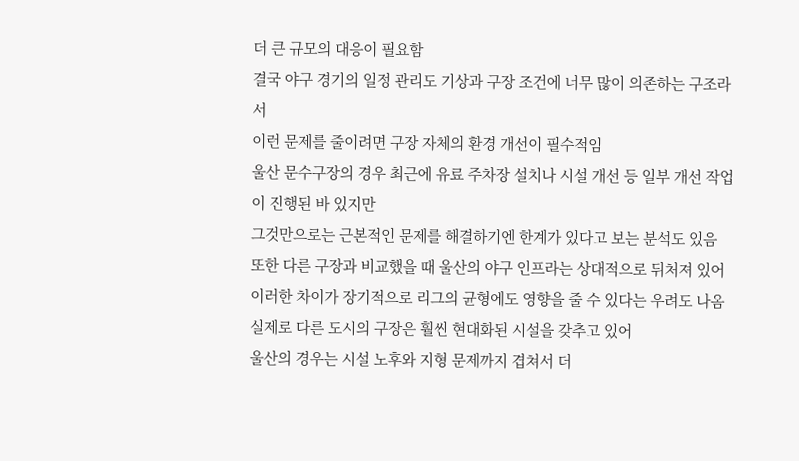더 큰 규모의 대응이 필요함
결국 야구 경기의 일정 관리도 기상과 구장 조건에 너무 많이 의존하는 구조라서
이런 문제를 줄이려면 구장 자체의 환경 개선이 필수적임
울산 문수구장의 경우 최근에 유료 주차장 설치나 시설 개선 등 일부 개선 작업이 진행된 바 있지만
그것만으로는 근본적인 문제를 해결하기엔 한계가 있다고 보는 분석도 있음
또한 다른 구장과 비교했을 때 울산의 야구 인프라는 상대적으로 뒤처져 있어
이러한 차이가 장기적으로 리그의 균형에도 영향을 줄 수 있다는 우려도 나옴
실제로 다른 도시의 구장은 훨씬 현대화된 시설을 갖추고 있어
울산의 경우는 시설 노후와 지형 문제까지 겹쳐서 더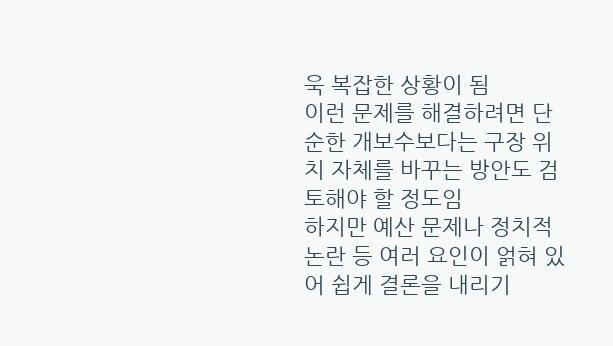욱 복잡한 상황이 됨
이런 문제를 해결하려면 단순한 개보수보다는 구장 위치 자체를 바꾸는 방안도 검토해야 할 정도임
하지만 예산 문제나 정치적 논란 등 여러 요인이 얽혀 있어 쉽게 결론을 내리기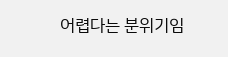어렵다는 분위기임